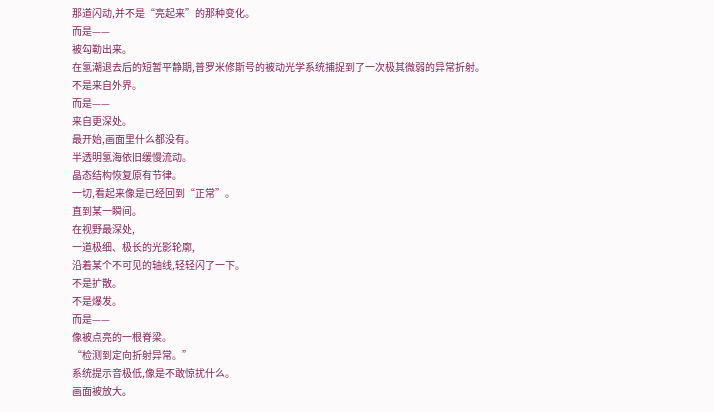那道闪动,并不是“亮起来”的那种变化。
而是——
被勾勒出来。
在氢潮退去后的短暂平静期,普罗米修斯号的被动光学系统捕捉到了一次极其微弱的异常折射。
不是来自外界。
而是——
来自更深处。
最开始,画面里什么都没有。
半透明氢海依旧缓慢流动。
晶态结构恢复原有节律。
一切,看起来像是已经回到“正常”。
直到某一瞬间。
在视野最深处,
一道极细、极长的光影轮廓,
沿着某个不可见的轴线,轻轻闪了一下。
不是扩散。
不是爆发。
而是——
像被点亮的一根脊梁。
“检测到定向折射异常。”
系统提示音极低,像是不敢惊扰什么。
画面被放大。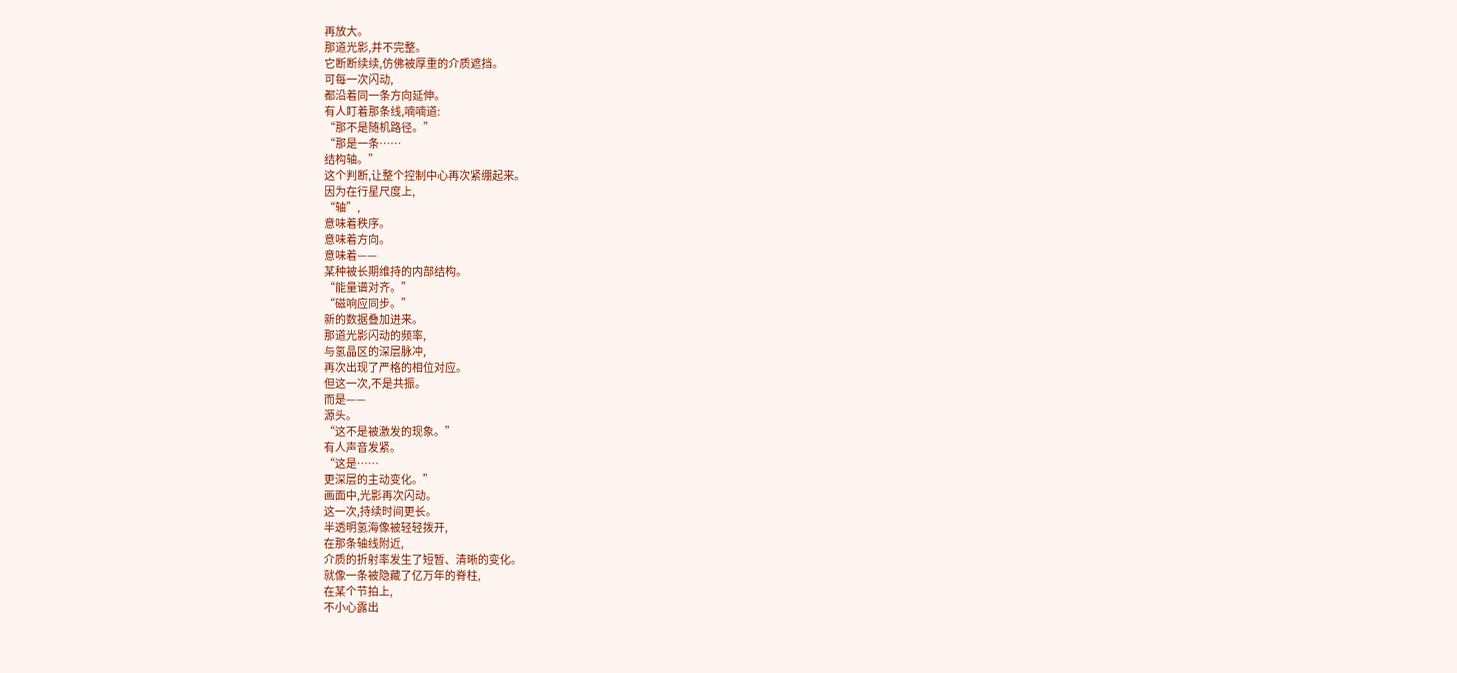再放大。
那道光影,并不完整。
它断断续续,仿佛被厚重的介质遮挡。
可每一次闪动,
都沿着同一条方向延伸。
有人盯着那条线,喃喃道:
“那不是随机路径。”
“那是一条……
结构轴。”
这个判断,让整个控制中心再次紧绷起来。
因为在行星尺度上,
“轴”,
意味着秩序。
意味着方向。
意味着——
某种被长期维持的内部结构。
“能量谱对齐。”
“磁响应同步。”
新的数据叠加进来。
那道光影闪动的频率,
与氢晶区的深层脉冲,
再次出现了严格的相位对应。
但这一次,不是共振。
而是——
源头。
“这不是被激发的现象。”
有人声音发紧。
“这是……
更深层的主动变化。”
画面中,光影再次闪动。
这一次,持续时间更长。
半透明氢海像被轻轻拨开,
在那条轴线附近,
介质的折射率发生了短暂、清晰的变化。
就像一条被隐藏了亿万年的脊柱,
在某个节拍上,
不小心露出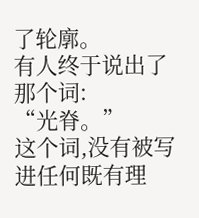了轮廓。
有人终于说出了那个词:
“光脊。”
这个词,没有被写进任何既有理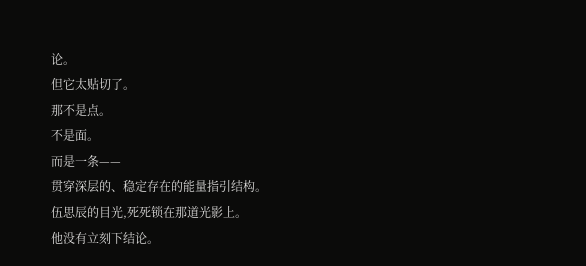论。
但它太贴切了。
那不是点。
不是面。
而是一条——
贯穿深层的、稳定存在的能量指引结构。
伍思辰的目光,死死锁在那道光影上。
他没有立刻下结论。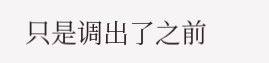只是调出了之前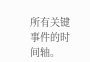所有关键事件的时间轴。